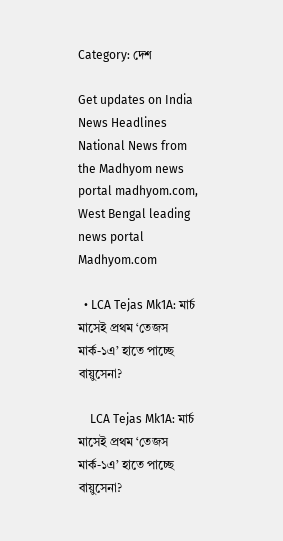Category: দেশ

Get updates on India News Headlines National News from the Madhyom news portal madhyom.com, West Bengal leading news portal Madhyom.com

  • LCA Tejas Mk1A: মার্চ মাসেই প্রথম ‘তেজস মার্ক-১এ’ হাতে পাচ্ছে বায়ুসেনা?

    LCA Tejas Mk1A: মার্চ মাসেই প্রথম ‘তেজস মার্ক-১এ’ হাতে পাচ্ছে বায়ুসেনা?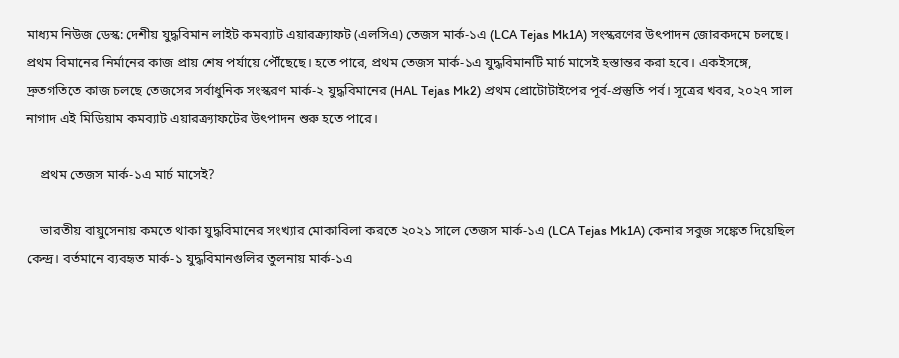মাধ্যম নিউজ ডেস্ক: দেশীয় যুদ্ধবিমান লাইট কমব্যাট এয়ারক্র্যাফট (এলসিএ) তেজস মার্ক-১এ (LCA Tejas Mk1A) সংস্করণের উৎপাদন জোরকদমে চলছে। প্রথম বিমানের নির্মানের কাজ প্রায় শেষ পর্যায়ে পৌঁছেছে। হতে পারে, প্রথম তেজস মার্ক-১এ যুদ্ধবিমানটি মার্চ মাসেই হস্তান্তর করা হবে। একইসঙ্গে, দ্রুতগতিতে কাজ চলছে তেজসের সর্বাধুনিক সংস্করণ মার্ক-২ যুদ্ধবিমানের (HAL Tejas Mk2) প্রথম প্রোটোটাইপের পূর্ব-প্রস্তুতি পর্ব। সূত্রের খবর, ২০২৭ সাল নাগাদ এই মিডিয়াম কমব্যাট এয়ারক্র্যাফটের উৎপাদন শুরু হতে পারে।

    প্রথম তেজস মার্ক-১এ মার্চ মাসেই?

    ভারতীয় বায়ুসেনায় কমতে থাকা যুদ্ধবিমানের সংখ্যার মোকাবিলা করতে ২০২১ সালে তেজস মার্ক-১এ (LCA Tejas Mk1A) কেনার সবুজ সঙ্কেত দিয়েছিল কেন্দ্র। বর্তমানে ব্যবহৃত মার্ক-১ যুদ্ধবিমানগুলির তুলনায় মার্ক-১এ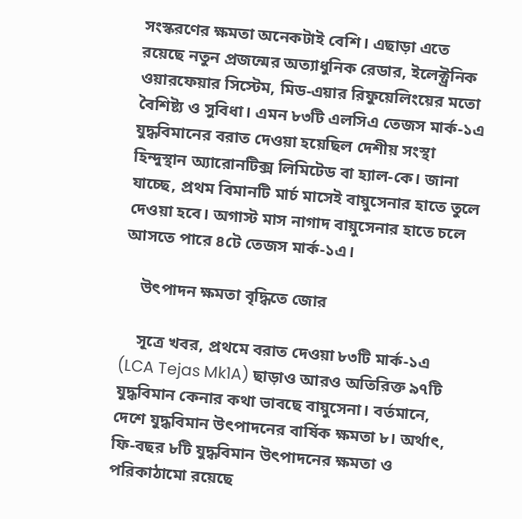সংস্করণের ক্ষমতা অনেকটাই বেশি। এছাড়া এতে রয়েছে নতুন প্রজন্মের অত্যাধুনিক রেডার, ইলেক্ট্রনিক ওয়ারফেয়ার সিস্টেম, মিড-এয়ার রিফুয়েলিংয়ের মতো বৈশিষ্ট্য ও সুবিধা। এমন ৮৩টি এলসিএ তেজস মার্ক-১এ যুদ্ধবিমানের বরাত দেওয়া হয়েছিল দেশীয় সংস্থা হিন্দুস্থান অ্যারোনটিক্স লিমিটেড বা হ্যাল-কে। জানা যাচ্ছে, প্রথম বিমানটি মার্চ মাসেই বায়ুসেনার হাতে তুলে দেওয়া হবে। অগাস্ট মাস নাগাদ বায়ুসেনার হাতে চলে আসতে পারে ৪টে তেজস মার্ক-১এ।

    উৎপাদন ক্ষমতা বৃদ্ধিতে জোর

    সূত্রে খবর, প্রথমে বরাত দেওয়া ৮৩টি মার্ক-১এ (LCA Tejas Mk1A) ছাড়াও আরও অতিরিক্ত ৯৭টি যুদ্ধবিমান কেনার কথা ভাবছে বায়ুসেনা। বর্তমানে, দেশে যুদ্ধবিমান উৎপাদনের বার্ষিক ক্ষমতা ৮। অর্থাৎ, ফি-বছর ৮টি যুদ্ধবিমান উৎপাদনের ক্ষমতা ও পরিকাঠামো রয়েছে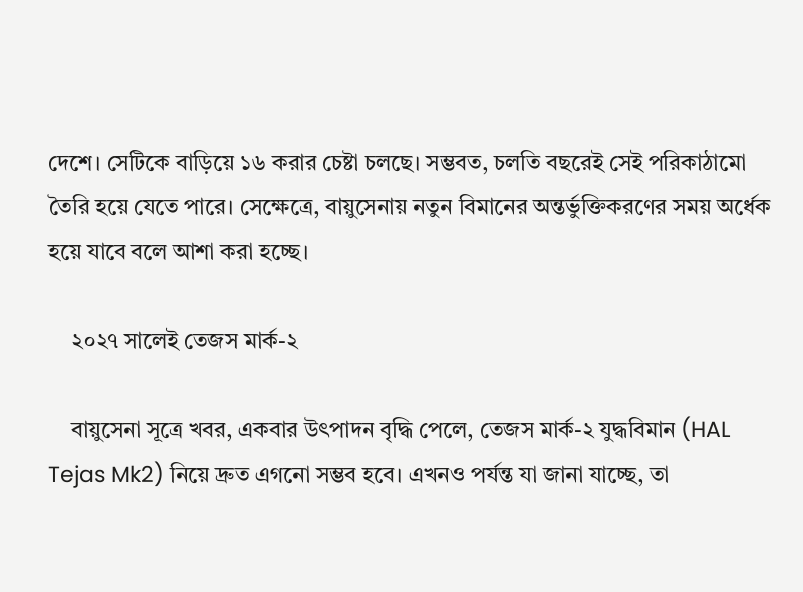দেশে। সেটিকে বাড়িয়ে ১৬ করার চেষ্টা চলছে। সম্ভবত, চলতি বছরেই সেই পরিকাঠামো তৈরি হয়ে যেতে পারে। সেক্ষেত্রে, বায়ুসেনায় নতুন বিমানের অন্তর্ভুক্তিকরণের সময় অর্ধেক হয়ে যাবে বলে আশা করা হচ্ছে।

    ২০২৭ সালেই তেজস মার্ক-২

    বায়ুসেনা সূত্রে খবর, একবার উৎপাদন বৃদ্ধি পেলে, তেজস মার্ক-২ যুদ্ধবিমান (HAL Tejas Mk2) নিয়ে দ্রুত এগনো সম্ভব হবে। এখনও পর্যন্ত যা জানা যাচ্ছে, তা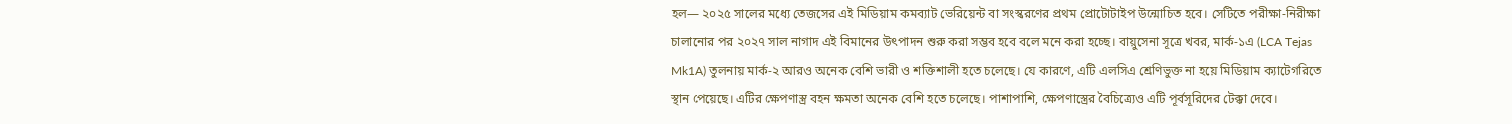হল— ২০২৫ সালের মধ্যে তেজসের এই মিডিয়াম কমব্যাট ভেরিয়েন্ট বা সংস্করণের প্রথম প্রোটোটাইপ উন্মোচিত হবে। সেটিতে পরীক্ষা-নিরীক্ষা চালানোর পর ২০২৭ সাল নাগাদ এই বিমানের উৎপাদন শুরু করা সম্ভব হবে বলে মনে করা হচ্ছে। বায়ুসেনা সূত্রে খবর, মার্ক-১এ (LCA Tejas Mk1A) তুলনায় মার্ক-২ আরও অনেক বেশি ভারী ও শক্তিশালী হতে চলেছে। যে কারণে, এটি এলসিএ শ্রেণিভুক্ত না হয়ে মিডিয়াম ক্যাটেগরিতে স্থান পেয়েছে। এটির ক্ষেপণাস্ত্র বহন ক্ষমতা অনেক বেশি হতে চলেছে। পাশাপাশি, ক্ষেপণাস্ত্রের বৈচিত্র্যেও এটি পূর্বসূরিদের টেক্কা দেবে।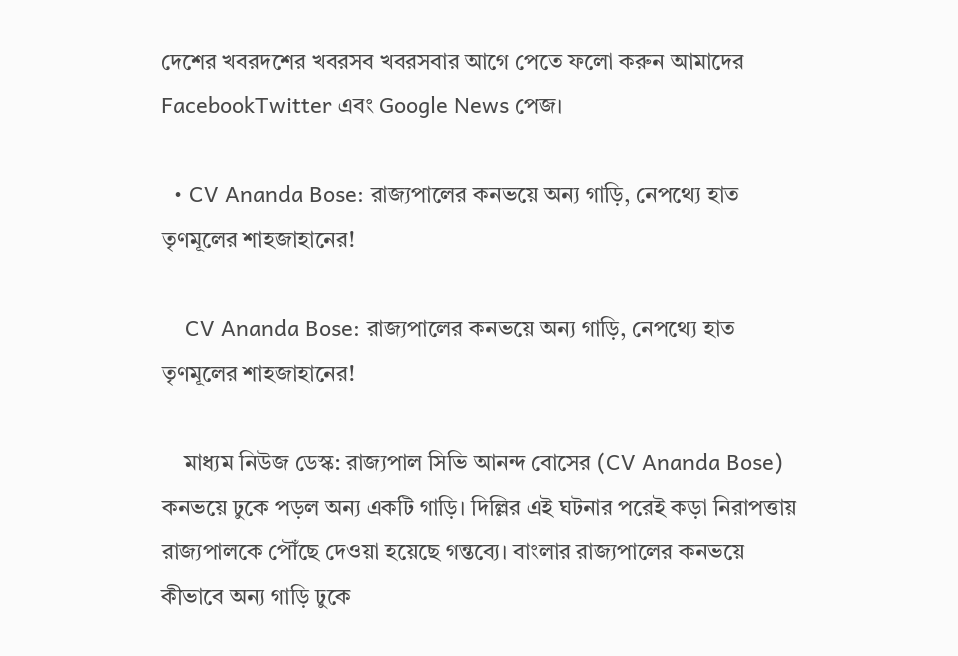দেশের খবরদশের খবরসব খবরসবার আগে পেতে ফলো করুন আমাদের FacebookTwitter এবং Google News পেজ।

  • CV Ananda Bose: রাজ্যপালের কনভয়ে অন্য গাড়ি, নেপথ্যে হাত তৃণমূলের শাহজাহানের!

    CV Ananda Bose: রাজ্যপালের কনভয়ে অন্য গাড়ি, নেপথ্যে হাত তৃণমূলের শাহজাহানের!

    মাধ্যম নিউজ ডেস্ক: রাজ্যপাল সিভি আনন্দ বোসের (CV Ananda Bose) কনভয়ে ঢুকে পড়ল অন্য একটি গাড়ি। দিল্লির এই ঘটনার পরেই কড়া নিরাপত্তায় রাজ্যপালকে পৌঁছে দেওয়া হয়েছে গন্তব্যে। বাংলার রাজ্যপালের কনভয়ে কীভাবে অন্য গাড়ি ঢুকে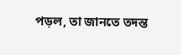পড়ল, তা জানতে তদন্ত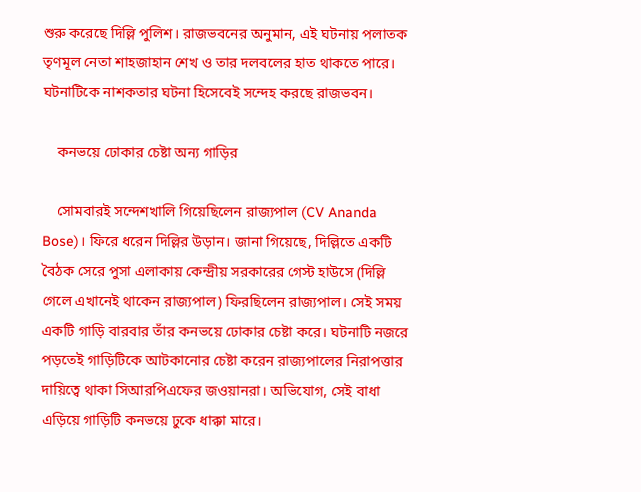শুরু করেছে দিল্লি পুলিশ। রাজভবনের অনুমান, এই ঘটনায় পলাতক তৃণমূল নেতা শাহজাহান শেখ ও তার দলবলের হাত থাকতে পারে। ঘটনাটিকে নাশকতার ঘটনা হিসেবেই সন্দেহ করছে রাজভবন।

    কনভয়ে ঢোকার চেষ্টা অন্য গাড়ির

    সোমবারই সন্দেশখালি গিয়েছিলেন রাজ্যপাল (CV Ananda Bose)। ফিরে ধরেন দিল্লির উড়ান। জানা গিয়েছে, দিল্লিতে একটি বৈঠক সেরে পুসা এলাকায় কেন্দ্রীয় সরকারের গেস্ট হাউসে (দিল্লি গেলে এখানেই থাকেন রাজ্যপাল) ফিরছিলেন রাজ্যপাল। সেই সময় একটি গাড়ি বারবার তাঁর কনভয়ে ঢোকার চেষ্টা করে। ঘটনাটি নজরে পড়তেই গাড়িটিকে আটকানোর চেষ্টা করেন রাজ্যপালের নিরাপত্তার দায়িত্বে থাকা সিআরপিএফের জওয়ানরা। অভিযোগ, সেই বাধা এড়িয়ে গাড়িটি কনভয়ে ঢুকে ধাক্কা মারে।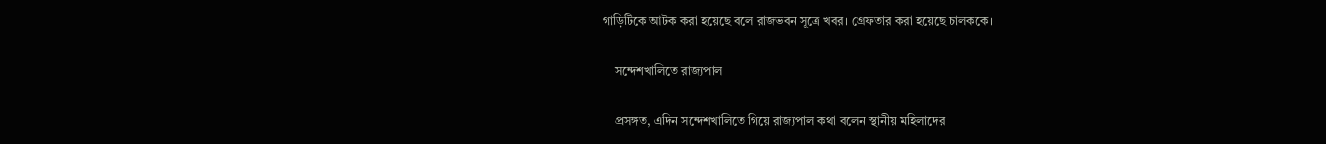গাড়িটিকে আটক করা হয়েছে বলে রাজভবন সূত্রে খবর। গ্রেফতার করা হয়েছে চালককে।

    সন্দেশখালিতে রাজ্যপাল

    প্রসঙ্গত, এদিন সন্দেশখালিতে গিয়ে রাজ্যপাল কথা বলেন স্থানীয় মহিলাদের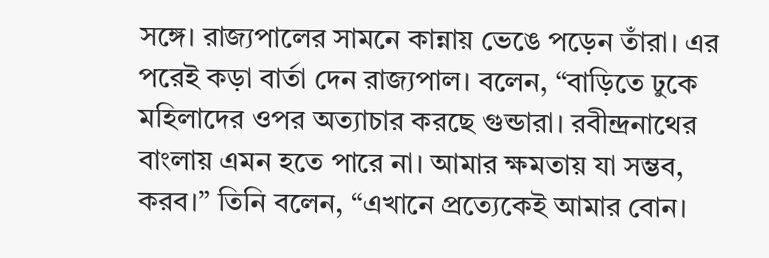সঙ্গে। রাজ্যপালের সামনে কান্নায় ভেঙে পড়েন তাঁরা। এর পরেই কড়া বার্তা দেন রাজ্যপাল। বলেন, “বাড়িতে ঢুকে মহিলাদের ওপর অত্যাচার করছে গুন্ডারা। রবীন্দ্রনাথের বাংলায় এমন হতে পারে না। আমার ক্ষমতায় যা সম্ভব, করব।” তিনি বলেন, “এখানে প্রত্যেকেই আমার বোন।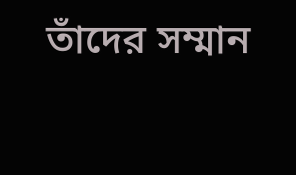তাঁদের সম্মান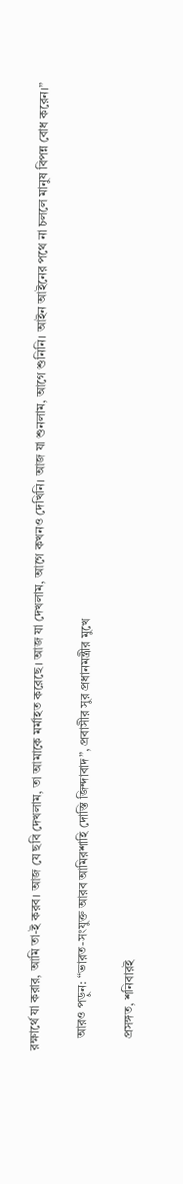রক্ষার্থে যা করার, আমি তা-ই করব। আজ যে ছবি দেখলাম, তা আমাকে মর্মাহত করেছে। আজ যা দেখলাম, আগে কখনও দেখিনি। আজ যা শুনলাম, আগে শুনিনি। আইন আইনের পথে না চললে মানুষ বিপন্ন বোধ করেন।”

    আরও পড়ুন: “ভারত-সংযুক্ত আরব আমিরশাহি দোস্তি জিন্দাবাদ”, প্রবাসীর সুর প্রধানমন্ত্রীর মুখে

    প্রসঙ্গত, শনিবারই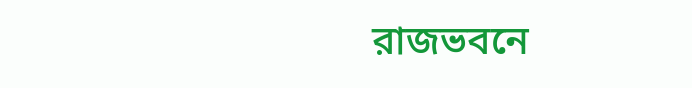রাজভবনে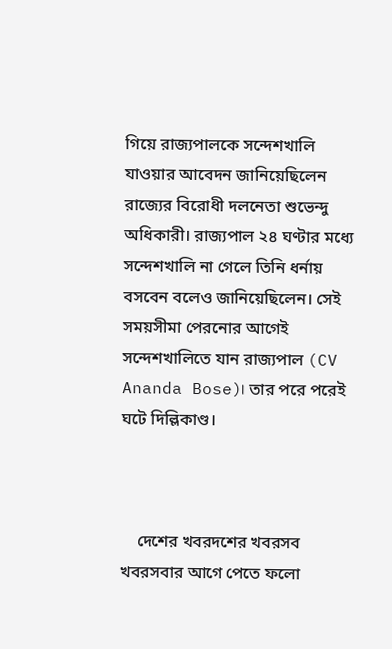গিয়ে রাজ্যপালকে সন্দেশখালি যাওয়ার আবেদন জানিয়েছিলেন রাজ্যের বিরোধী দলনেতা শুভেন্দু অধিকারী। রাজ্যপাল ২৪ ঘণ্টার মধ্যে সন্দেশখালি না গেলে তিনি ধর্নায় বসবেন বলেও জানিয়েছিলেন। সেই সময়সীমা পেরনোর আগেই সন্দেশখালিতে যান রাজ্যপাল (CV Ananda Bose)। তার পরে পরেই ঘটে দিল্লিকাণ্ড।



    দেশের খবরদশের খবরসব খবরসবার আগে পেতে ফলো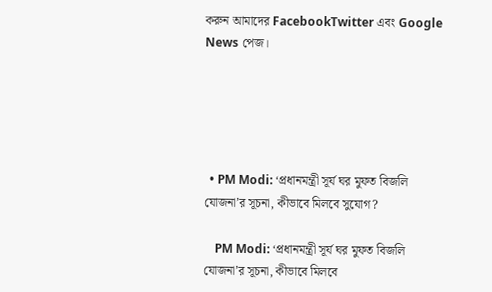করুন আমাদের FacebookTwitter এবং Google News পেজ।





  • PM Modi: ‘প্রধানমন্ত্রী সূর্য ঘর মুফত বিজলি যোজনা’র সূচনা, কীভাবে মিলবে সুযোগ?

    PM Modi: ‘প্রধানমন্ত্রী সূর্য ঘর মুফত বিজলি যোজনা’র সূচনা, কীভাবে মিলবে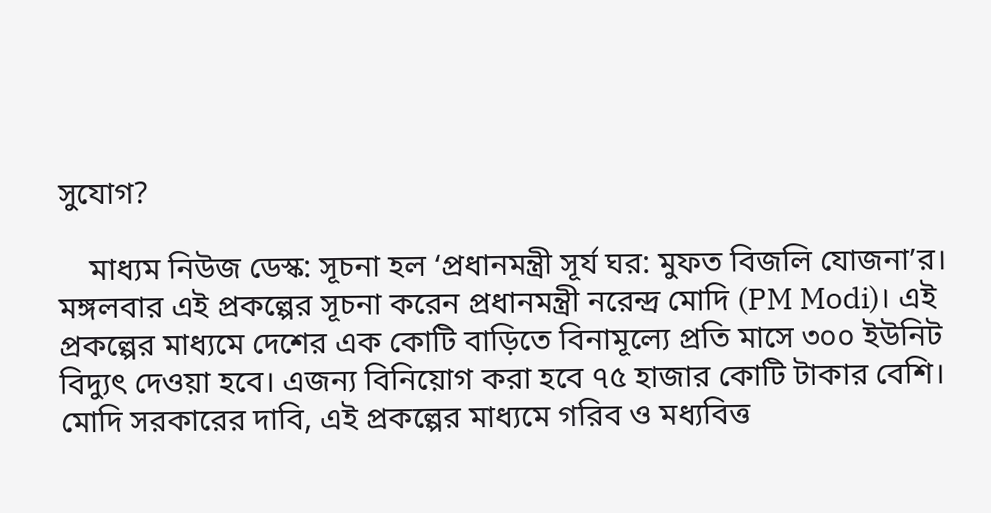সুযোগ?

    মাধ্যম নিউজ ডেস্ক: সূচনা হল ‘প্রধানমন্ত্রী সূর্য ঘর: মুফত বিজলি যোজনা’র। মঙ্গলবার এই প্রকল্পের সূচনা করেন প্রধানমন্ত্রী নরেন্দ্র মোদি (PM Modi)। এই প্রকল্পের মাধ্যমে দেশের এক কোটি বাড়িতে বিনামূল্যে প্রতি মাসে ৩০০ ইউনিট বিদ্যুৎ দেওয়া হবে। এজন্য বিনিয়োগ করা হবে ৭৫ হাজার কোটি টাকার বেশি। মোদি সরকারের দাবি, এই প্রকল্পের মাধ্যমে গরিব ও মধ্যবিত্ত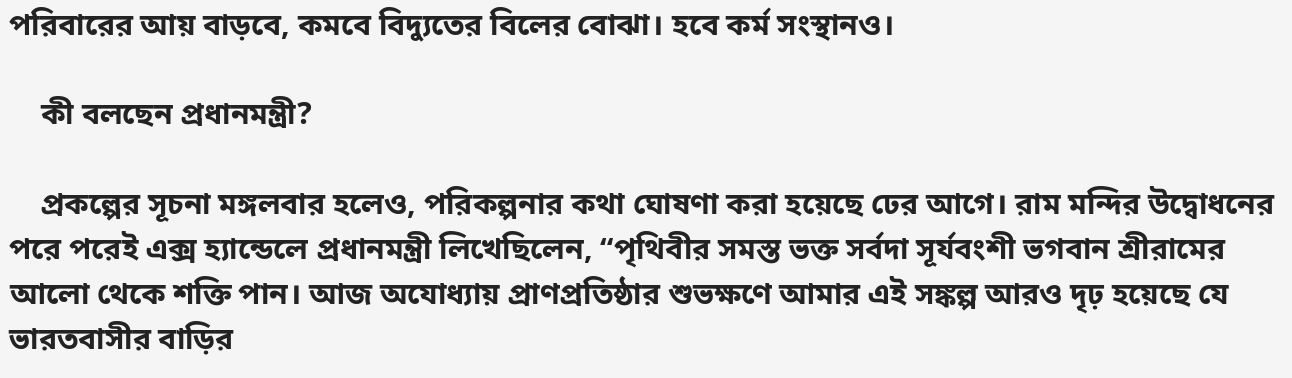পরিবারের আয় বাড়বে, কমবে বিদ্যুতের বিলের বোঝা। হবে কর্ম সংস্থানও।

    কী বলছেন প্রধানমন্ত্রী?

    প্রকল্পের সূচনা মঙ্গলবার হলেও, পরিকল্পনার কথা ঘোষণা করা হয়েছে ঢের আগে। রাম মন্দির উদ্বোধনের পরে পরেই এক্স হ্যান্ডেলে প্রধানমন্ত্রী লিখেছিলেন, “পৃথিবীর সমস্ত ভক্ত সর্বদা সূর্যবংশী ভগবান শ্রীরামের আলো থেকে শক্তি পান। আজ অযোধ্যায় প্রাণপ্রতিষ্ঠার শুভক্ষণে আমার এই সঙ্কল্প আরও দৃঢ় হয়েছে যে ভারতবাসীর বাড়ির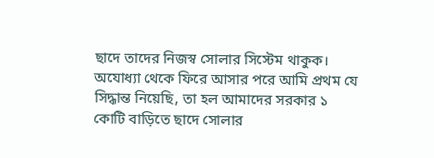ছাদে তাদের নিজস্ব সোলার সিস্টেম থাকুক। অযোধ্যা থেকে ফিরে আসার পরে আমি প্রথম যে সিদ্ধান্ত নিয়েছি, তা হল আমাদের সরকার ১ কোটি বাড়িতে ছাদে সোলার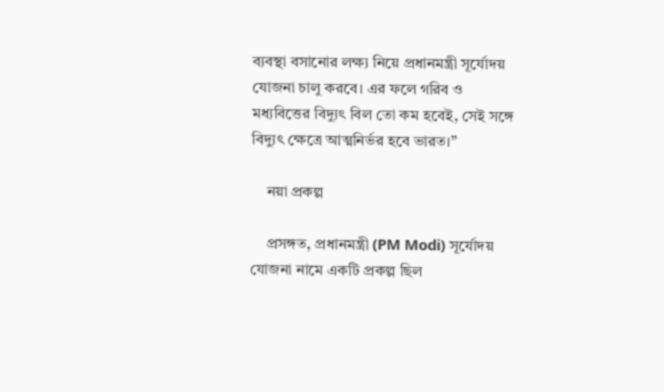ব্যবস্থা বসানোর লক্ষ্য নিয়ে প্রধানমন্ত্রী সূর্যোদয় যোজনা চালু করবে। এর ফলে গরিব ও মধ্যবিত্তের বিদ্যুৎ বিল তো কম হবেই, সেই সঙ্গে বিদ্যুৎ ক্ষেত্রে আত্মনির্ভর হবে ভারত।”

    নয়া প্রকল্প

    প্রসঙ্গত, প্রধানমন্ত্রী (PM Modi) সূর্যোদয় যোজনা নামে একটি প্রকল্প ছিল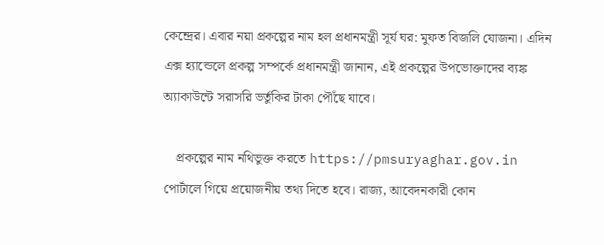কেন্দ্রের। এবার নয়া প্রকল্পের নাম হল প্রধানমন্ত্রী সূর্য ঘর: মুফত বিজলি যোজনা। এদিন এক্স হ্যান্ডেলে প্রকল্প সম্পর্কে প্রধানমন্ত্রী জানান, এই প্রকল্পের উপভোক্তাদের ব্যঙ্ক অ্যাকাউন্টে সরাসরি ভর্তুকির টাকা পৌঁছে যাবে।

    প্রকল্পের নাম নথিভুক্ত করতে https://pmsuryaghar.gov.in পোর্টালে গিয়ে প্রয়োজনীয় তথ্য দিতে হবে। রাজ্য, আবেদনকারী কোন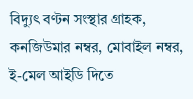বিদ্যুৎ বণ্টন সংস্থার গ্রাহক, কনজিউমার নম্বর, মোবাইল নম্বর, ই-মেল আইডি দিতে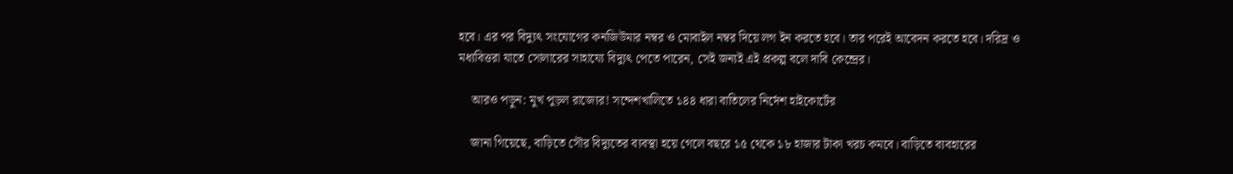হবে। এর পর বিদ্যুৎ সংযোগের কনজিউমার নম্বর ও মোবাইল নম্বর দিয়ে লগ ইন করতে হবে। তার পরেই আবেদন করতে হবে। দরিদ্র ও মধ্যবিত্তরা যাতে সোলারের সাহায্যে বিদ্যুৎ পেতে পারেন, সেই জন্যই এই প্রকল্প বলে দাবি কেন্দ্রের।

    আরও পড়ুন: মুখ পুড়ল রাজ্যের! সন্দেশখালিতে ১৪৪ ধারা বাতিলের নির্দেশ হাইকোর্টের

    জানা গিয়েছে, বাড়িতে সৌর বিদ্যুতের ব্যবস্থা হয়ে গেলে বছরে ১৫ থেকে ১৮ হাজার টাকা খরচ কমবে। বাড়িতে ব্যবহারের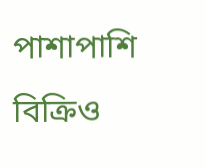পাশাপাশি বিক্রিও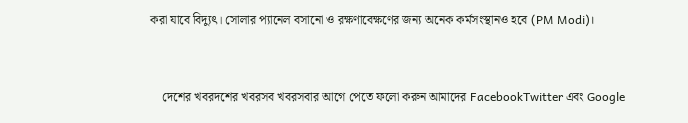করা যাবে বিদ্যুৎ। সোলার প্যানেল বসানো ও রক্ষণাবেক্ষণের জন্য অনেক কর্মসংস্থানও হবে (PM Modi)।



    দেশের খবরদশের খবরসব খবরসবার আগে পেতে ফলো করুন আমাদের FacebookTwitter এবং Google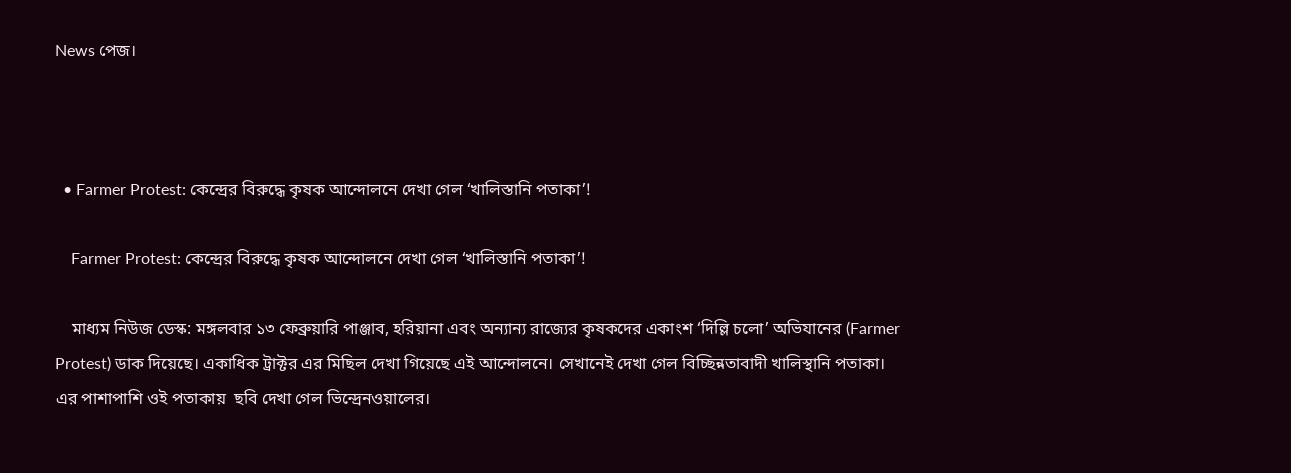News পেজ।



  • Farmer Protest: কেন্দ্রের বিরুদ্ধে কৃষক আন্দোলনে দেখা গেল ‘খালিস্তানি পতাকা’!

    Farmer Protest: কেন্দ্রের বিরুদ্ধে কৃষক আন্দোলনে দেখা গেল ‘খালিস্তানি পতাকা’!

    মাধ্যম নিউজ ডেস্ক: মঙ্গলবার ১৩ ফেব্রুয়ারি পাঞ্জাব, হরিয়ানা এবং অন্যান্য রাজ্যের কৃষকদের একাংশ ‘দিল্লি চলো’ অভিযানের (Farmer Protest) ডাক দিয়েছে। একাধিক ট্রাক্টর এর মিছিল দেখা গিয়েছে এই আন্দোলনে। সেখানেই দেখা গেল বিচ্ছিন্নতাবাদী খালিস্থানি পতাকা। এর পাশাপাশি ওই পতাকায়  ছবি দেখা গেল ভিন্দ্রেনওয়ালের।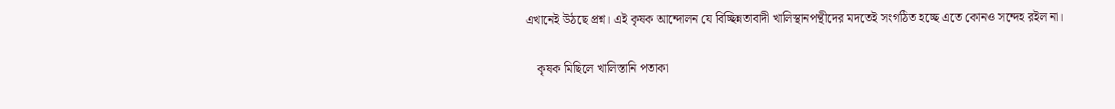এখানেই উঠছে প্রশ্ন। এই কৃষক আন্দোলন যে বিচ্ছিন্নতাবাদী খালিস্থানপন্থীদের মদতেই সংগঠিত হচ্ছে এতে কোনও সন্দেহ রইল না।

    কৃষক মিছিলে খালিস্তানি পতাকা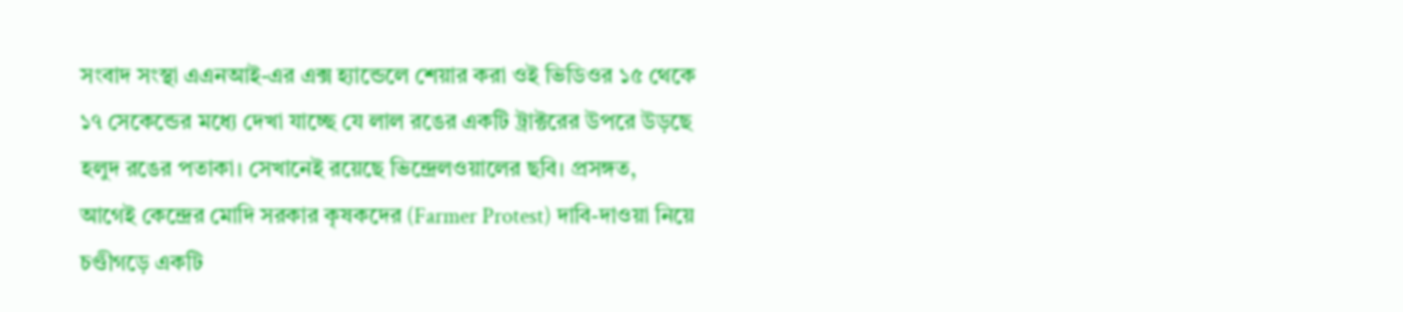সংবাদ সংস্থা এএনআই-এর এক্স হ্যান্ডেলে শেয়ার করা ওই ভিডিওর ১৫ থেকে ১৭ সেকেন্ডের মধ্যে দেখা যাচ্ছে যে লাল রঙের একটি ট্রাক্টরের উপরে উড়ছে হলুদ রঙের পতাকা। সেখানেই রয়েছে ভিন্দ্রেলওয়ালের ছবি। প্রসঙ্গত, আগেই কেন্দ্রের মোদি সরকার কৃষকদের (Farmer Protest) দাবি-দাওয়া নিয়ে চণ্ডীগড়ে একটি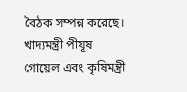বৈঠক সম্পন্ন করেছে। খাদ্যমন্ত্রী পীযূষ গোয়েল এবং কৃষিমন্ত্রী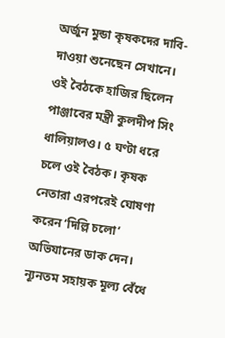অর্জুন মুন্ডা কৃষকদের দাবি-দাওয়া শুনেছেন সেখানে। ওই বৈঠকে হাজির ছিলেন পাঞ্জাবের মন্ত্রী কুলদীপ সিং ধালিয়ালও। ৫ ঘণ্টা ধরে চলে ওই বৈঠক। কৃষক নেতারা এরপরেই ঘোষণা করেন ‘দিল্লি চলো’ অভিযানের ডাক দেন। ন্যূনতম সহায়ক মূল্য বেঁধে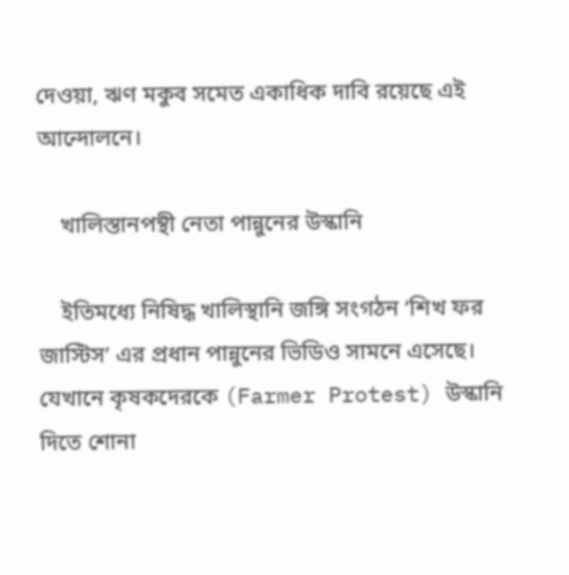দেওয়া, ঋণ মকুব সমেত একাধিক দাবি রয়েছে এই আন্দোলনে।

    খালিস্তানপন্থী নেতা পান্নুনের উস্কানি

    ইতিমধ্যে নিষিদ্ধ খালিস্থানি জঙ্গি সংগঠন ‘শিখ ফর জাস্টিস’ এর প্রধান পান্নুনের ভিডিও সামনে এসেছে। যেখানে কৃষকদেরকে (Farmer Protest) উস্কানি দিতে শোনা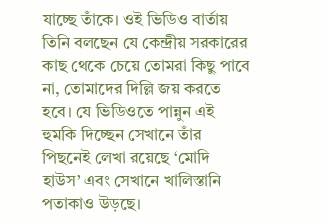যাচ্ছে তাঁকে। ওই ভিডিও বার্তায় তিনি বলছেন যে কেন্দ্রীয় সরকারের কাছ থেকে চেয়ে তোমরা কিছু পাবে না, তোমাদের দিল্লি জয় করতে হবে। যে ভিডিওতে পান্নুন এই হুমকি দিচ্ছেন সেখানে তাঁর পিছনেই লেখা রয়েছে ‘মোদি হাউস’ এবং সেখানে খালিস্তানি পতাকাও উড়ছে।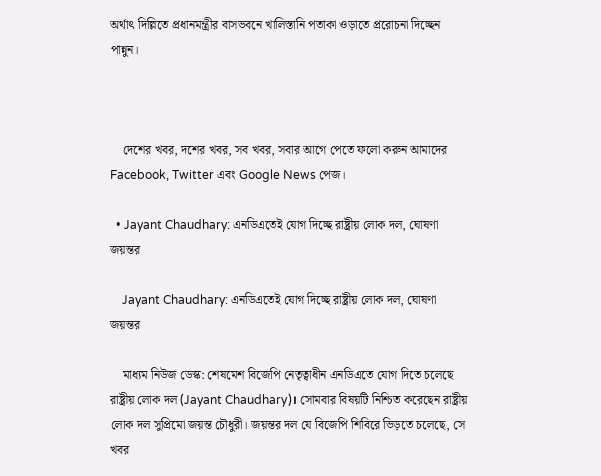অর্থাৎ দিল্লিতে প্রধানমন্ত্রীর বাসভবনে খালিস্তানি পতাকা ওড়াতে প্ররোচনা দিচ্ছেন পান্নুন।



    দেশের খবর, দশের খবর, সব খবর, সবার আগে পেতে ফলো করুন আমাদের Facebook, Twitter এবং Google News পেজ।

  • Jayant Chaudhary: এনডিএতেই যোগ দিচ্ছে রাষ্ট্রীয় লোক দল, ঘোষণা জয়ন্তর

    Jayant Chaudhary: এনডিএতেই যোগ দিচ্ছে রাষ্ট্রীয় লোক দল, ঘোষণা জয়ন্তর

    মাধ্যম নিউজ ডেস্ক: শেষমেশ বিজেপি নেতৃত্বাধীন এনডিএতে যোগ দিতে চলেছে রাষ্ট্রীয় লোক দল (Jayant Chaudhary)। সোমবার বিষয়টি নিশ্চিত করেছেন রাষ্ট্রীয় লোক দল সুপ্রিমো জয়ন্ত চৌধুরী। জয়ন্তর দল যে বিজেপি শিবিরে ভিড়তে চলেছে, সে খবর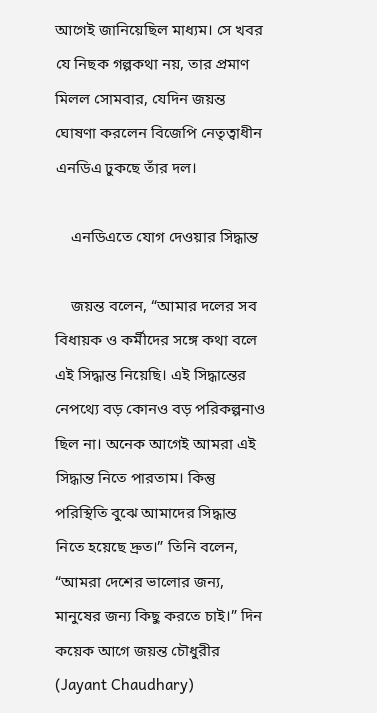আগেই জানিয়েছিল মাধ্যম। সে খবর যে নিছক গল্পকথা নয়, তার প্রমাণ মিলল সোমবার, যেদিন জয়ন্ত ঘোষণা করলেন বিজেপি নেতৃত্বাধীন এনডিএ ঢুকছে তাঁর দল।

    এনডিএতে যোগ দেওয়ার সিদ্ধান্ত

    জয়ন্ত বলেন, “আমার দলের সব বিধায়ক ও কর্মীদের সঙ্গে কথা বলে এই সিদ্ধান্ত নিয়েছি। এই সিদ্ধান্তের নেপথ্যে বড় কোনও বড় পরিকল্পনাও ছিল না। অনেক আগেই আমরা এই সিদ্ধান্ত নিতে পারতাম। কিন্তু পরিস্থিতি বুঝে আমাদের সিদ্ধান্ত নিতে হয়েছে দ্রুত।” তিনি বলেন, “আমরা দেশের ভালোর জন্য, মানুষের জন্য কিছু করতে চাই।” দিন কয়েক আগে জয়ন্ত চৌধুরীর (Jayant Chaudhary)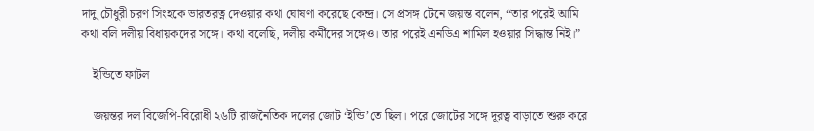দাদু চৌধুরী চরণ সিংহকে ভারতরত্ন দেওয়ার কথা ঘোষণা করেছে কেন্দ্র। সে প্রসঙ্গ টেনে জয়ন্ত বলেন, “তার পরেই আমি কথা বলি দলীয় বিধায়কদের সঙ্গে। কথা বলেছি, দলীয় কর্মীদের সঙ্গেও। তার পরেই এনডিএ শামিল হওয়ার সিদ্ধান্ত নিই।”

    ইন্ডিতে ফাটল

    জয়ন্তর দল বিজেপি-বিরোধী ২৬টি রাজনৈতিক দলের জোট ‘ইন্ডি’তে ছিল। পরে জোটের সঙ্গে দূরত্ব বাড়াতে শুরু করে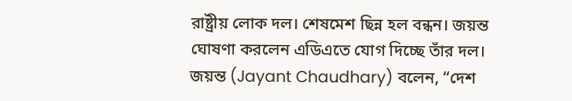রাষ্ট্রীয় লোক দল। শেষমেশ ছিন্ন হল বন্ধন। জয়ন্ত ঘোষণা করলেন এডিএতে যোগ দিচ্ছে তাঁর দল। জয়ন্ত (Jayant Chaudhary) বলেন, “দেশ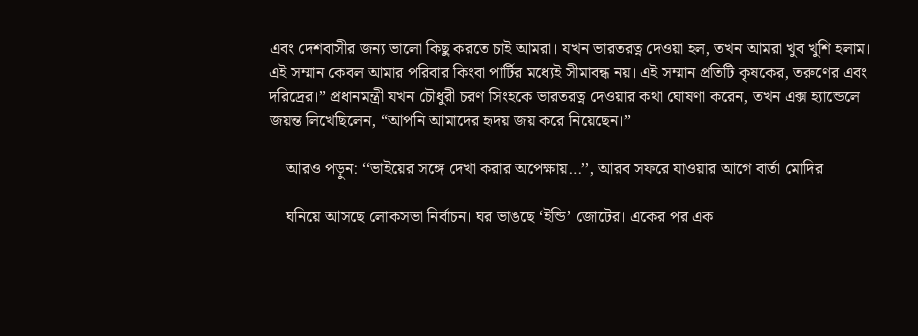এবং দেশবাসীর জন্য ভালো কিছু করতে চাই আমরা। যখন ভারতরত্ন দেওয়া হল, তখন আমরা খুব খুশি হলাম। এই সম্মান কেবল আমার পরিবার কিংবা পার্টির মধ্যেই সীমাবন্ধ নয়। এই সম্মান প্রতিটি কৃষকের, তরুণের এবং দরিদ্রের।” প্রধানমন্ত্রী যখন চৌধুরী চরণ সিংহকে ভারতরত্ন দেওয়ার কথা ঘোষণা করেন, তখন এক্স হ্যান্ডেলে জয়ন্ত লিখেছিলেন, “আপনি আমাদের হৃদয় জয় করে নিয়েছেন।”

    আরও পড়ুন: ‘‘ভাইয়ের সঙ্গে দেখা করার অপেক্ষায়…’’, আরব সফরে যাওয়ার আগে বার্তা মোদির

    ঘনিয়ে আসছে লোকসভা নির্বাচন। ঘর ভাঙছে ‘ইন্ডি’ জোটের। একের পর এক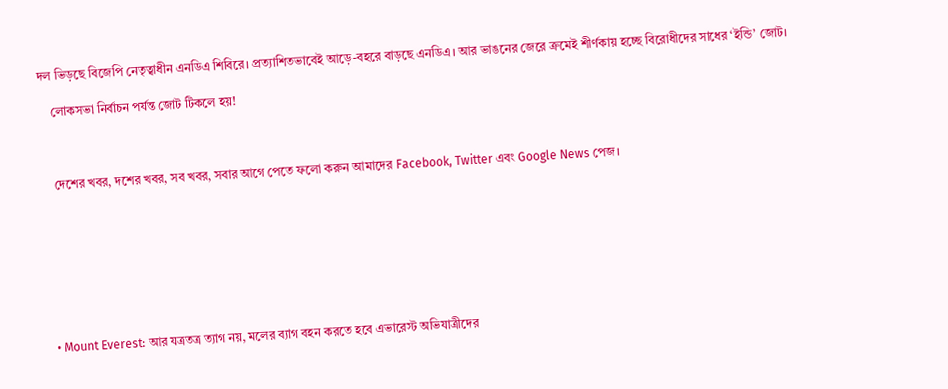দল ভিড়ছে বিজেপি নেতৃত্বাধীন এনডিএ শিবিরে। প্রত্যাশিতভাবেই আড়ে-বহরে বাড়ছে এনডিএ। আর ভাঙনের জেরে ক্রমেই শীর্ণকায় হচ্ছে বিরোধীদের সাধের ‘ইন্ডি’ জোট।

    লোকসভা নির্বাচন পর্যন্ত জোট টিকলে হয়!



    দেশের খবর, দশের খবর, সব খবর, সবার আগে পেতে ফলো করুন আমাদের Facebook, Twitter এবং Google News পেজ।








  • Mount Everest: আর যত্রতত্র ত্যাগ নয়, মলের ব্যাগ বহন করতে হবে এভারেস্ট অভিযাত্রীদের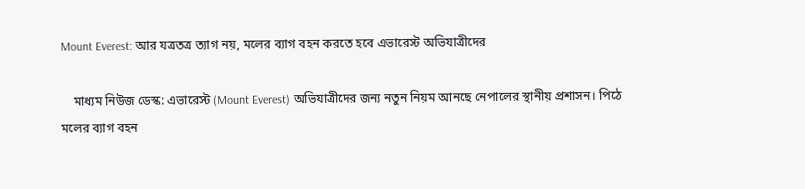Mount Everest: আর যত্রতত্র ত্যাগ নয়, মলের ব্যাগ বহন করতে হবে এভারেস্ট অভিযাত্রীদের

    মাধ্যম নিউজ ডেস্ক: এভারেস্ট (Mount Everest) অভিযাত্রীদের জন্য নতুন নিয়ম আনছে নেপালের স্থানীয় প্রশাসন। পিঠে মলের ব্যাগ বহন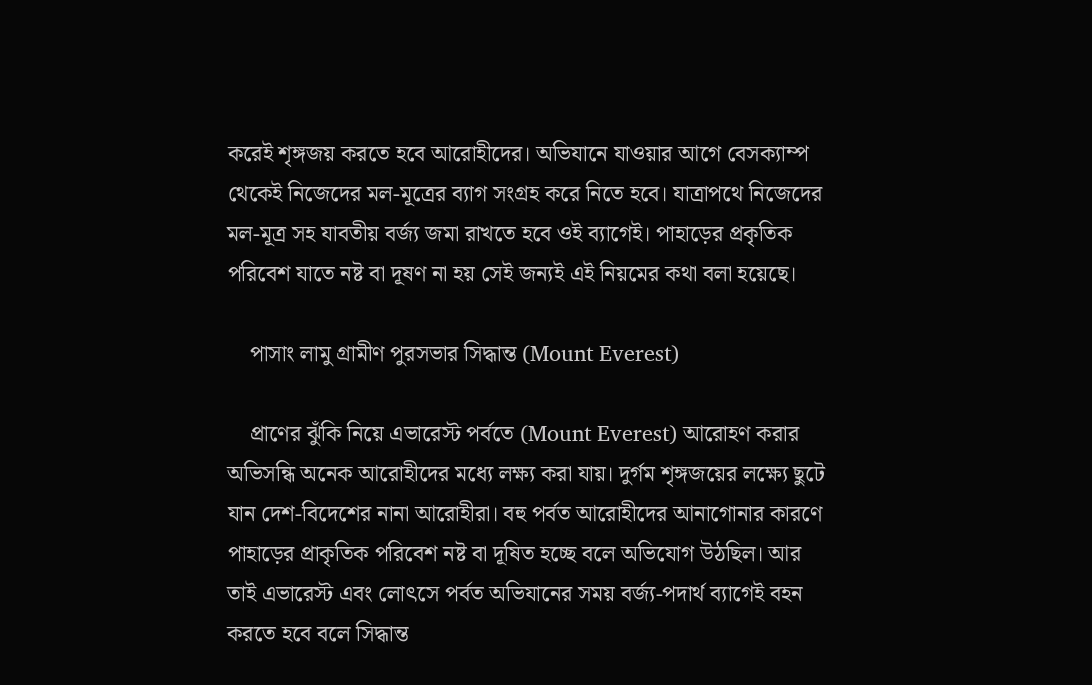করেই শৃঙ্গজয় করতে হবে আরোহীদের। অভিযানে যাওয়ার আগে বেসক্যাম্প থেকেই নিজেদের মল-মূত্রের ব্যাগ সংগ্রহ করে নিতে হবে। যাত্রাপথে নিজেদের মল-মূত্র সহ যাবতীয় বর্জ্য জমা রাখতে হবে ওই ব্যাগেই। পাহাড়ের প্রকৃতিক পরিবেশ যাতে নষ্ট বা দূষণ না হয় সেই জন্যই এই নিয়মের কথা বলা হয়েছে।

    পাসাং লামু গ্রামীণ পুরসভার সিদ্ধান্ত (Mount Everest)

    প্রাণের ঝুঁকি নিয়ে এভারেস্ট পর্বতে (Mount Everest) আরোহণ করার অভিসন্ধি অনেক আরোহীদের মধ্যে লক্ষ্য করা যায়। দুর্গম শৃঙ্গজয়ের লক্ষ্যে ছুটে যান দেশ-বিদেশের নানা আরোহীরা। বহু পর্বত আরোহীদের আনাগোনার কারণে পাহাড়ের প্রাকৃতিক পরিবেশ নষ্ট বা দূষিত হচ্ছে বলে অভিযোগ উঠছিল। আর তাই এভারেস্ট এবং লোৎসে পর্বত অভিযানের সময় বর্জ্য-পদার্থ ব্যাগেই বহন করতে হবে বলে সিদ্ধান্ত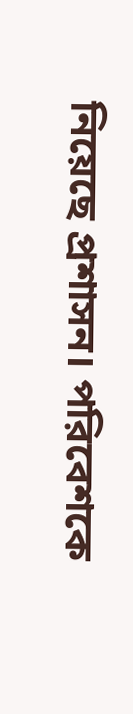নিয়েছে প্রশাসন। পরিবেশকে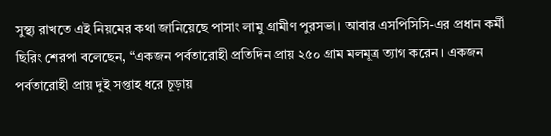সুস্থ্য রাখতে এই নিয়মের কথা জানিয়েছে পাসাং লামু গ্রামীণ পুরসভা। আবার এসপিসিসি-এর প্রধান কর্মী ছিরিং শেরপা বলেছেন, “একজন পর্বতারোহী প্রতিদিন প্রায় ২৫০ গ্রাম মলমূত্র ত্যাগ করেন। একজন পর্বতারোহী প্রায় দুই সপ্তাহ ধরে চূড়ায়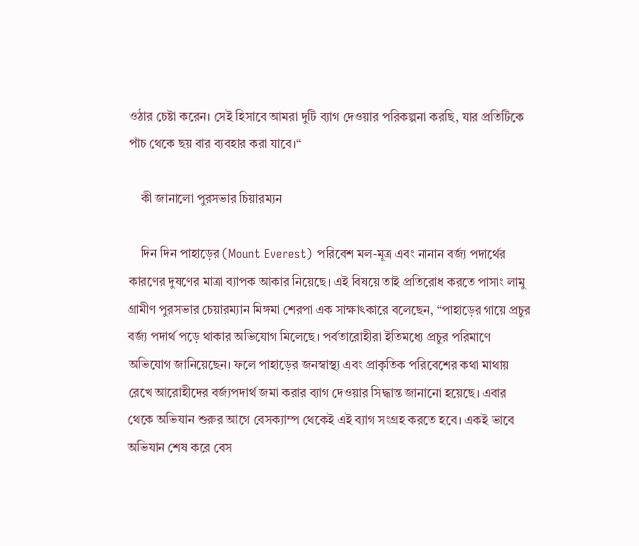ওঠার চেষ্টা করেন। সেই হিসাবে আমরা দুটি ব্যাগ দেওয়ার পরিকল্পনা করছি, যার প্রতিটিকে পাঁচ থেকে ছয় বার ব্যবহার করা যাবে।“

    কী জানালো পুরসভার চিয়ারম্যন

    দিন দিন পাহাড়ের (Mount Everest) পরিবেশ মল-মূত্র এবং নানান বর্জ্য পদার্থের কারণের দুষণের মাত্রা ব্যাপক আকার নিয়েছে। এই বিষয়ে তাই প্রতিরোধ করতে পাসাং লামু গ্রামীণ পুরসভার চেয়ারম্যান মিঙ্গমা শেরপা এক সাক্ষাৎকারে বলেছেন, “পাহাড়ের গায়ে প্রচুর বর্জ্য পদার্থ পড়ে থাকার অভিযোগ মিলেছে। পর্বতারোহীরা ইতিমধ্যে প্রচুর পরিমাণে অভিযোগ জানিয়েছেন। ফলে পাহাড়ের জনস্বাস্থ্য এবং প্রাকৃতিক পরিবেশের কথা মাথায় রেখে আরোহীদের বর্জ্যপদার্থ জমা করার ব্যাগ দেওয়ার সিদ্ধান্ত জানানো হয়েছে। এবার থেকে অভিযান শুরুর আগে বেসক্যাম্প থেকেই এই ব্যাগ সংগ্রহ করতে হবে। একই ভাবে অভিযান শেষ করে বেস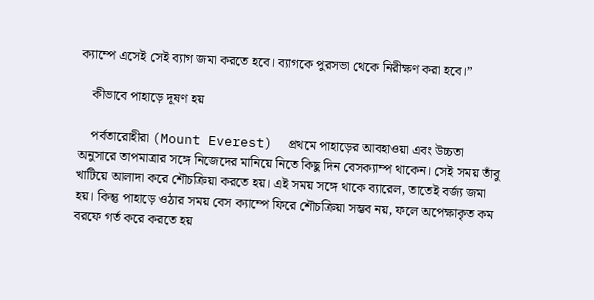ক্যাম্পে এসেই সেই ব্যাগ জমা করতে হবে। ব্যাগকে পুরসভা থেকে নিরীক্ষণ করা হবে।”

    কীভাবে পাহাড়ে দূষণ হয়

    পর্বতারোহীরা (Mount Everest)  প্রথমে পাহাড়ের আবহাওয়া এবং উচ্চতা অনুসারে তাপমাত্রার সঙ্গে নিজেদের মানিয়ে নিতে কিছু দিন বেসক্যাম্প থাকেন। সেই সময় তাঁবু খাটিয়ে আলাদা করে শৌচক্রিয়া করতে হয়। এই সময় সঙ্গে থাকে ব্যারেল, তাতেই বর্জ্য জমা হয়। কিন্তু পাহাড়ে ওঠার সময় বেস ক্যাম্পে ফিরে শৌচক্রিয়া সম্ভব নয়, ফলে অপেক্ষাকৃত কম বরফে গর্ত করে করতে হয়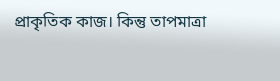প্রাকৃতিক কাজ। কিন্তু তাপমাত্রা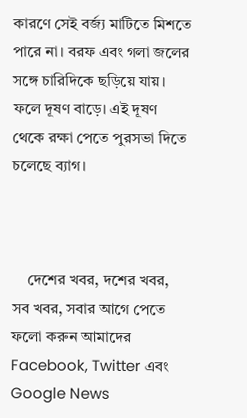কারণে সেই বর্জ্য মাটিতে মিশতে পারে না। বরফ এবং গলা জলের সঙ্গে চারিদিকে ছড়িয়ে যায়। ফলে দূষণ বাড়ে। এই দূষণ থেকে রক্ষা পেতে পুরসভা দিতে চলেছে ব্যাগ।



    দেশের খবর, দশের খবর, সব খবর, সবার আগে পেতে ফলো করুন আমাদের Facebook, Twitter এবং Google News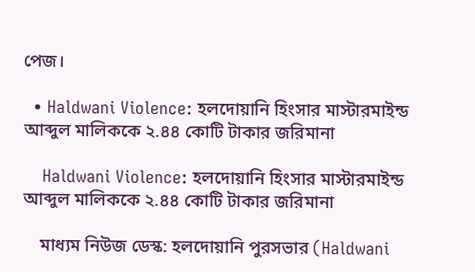পেজ।

  • Haldwani Violence: হলদোয়ানি হিংসার মাস্টারমাইন্ড আব্দুল মালিককে ২.৪৪ কোটি টাকার জরিমানা

    Haldwani Violence: হলদোয়ানি হিংসার মাস্টারমাইন্ড আব্দুল মালিককে ২.৪৪ কোটি টাকার জরিমানা

    মাধ্যম নিউজ ডেস্ক: হলদোয়ানি পুরসভার (Haldwani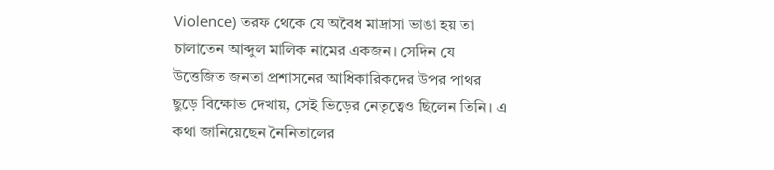Violence) তরফ থেকে যে অবৈধ মাদ্রাসা ভাঙা হয় তা চালাতেন আব্দুল মালিক নামের একজন। সেদিন যে উত্তেজিত জনতা প্রশাসনের আধিকারিকদের উপর পাথর ছুড়ে বিক্ষোভ দেখায়, সেই ভিড়ের নেতৃত্বেও ছিলেন তিনি। এ কথা জানিয়েছেন নৈনিতালের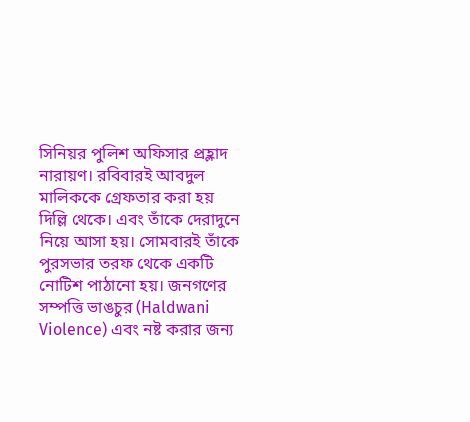সিনিয়র পুলিশ অফিসার প্রহ্লাদ নারায়ণ। রবিবারই আবদুল মালিককে গ্রেফতার করা হয় দিল্লি থেকে। এবং তাঁকে দেরাদুনে নিয়ে আসা হয়। সোমবারই তাঁকে পুরসভার তরফ থেকে একটি নোটিশ পাঠানো হয়। জনগণের সম্পত্তি ভাঙচুর (Haldwani Violence) এবং নষ্ট করার জন্য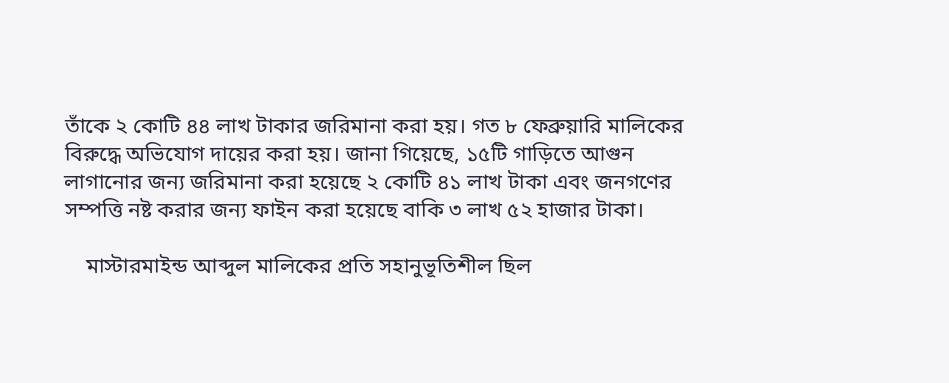তাঁকে ২ কোটি ৪৪ লাখ টাকার জরিমানা করা হয়। গত ৮ ফেব্রুয়ারি মালিকের বিরুদ্ধে অভিযোগ দায়ের করা হয়। জানা গিয়েছে, ১৫টি গাড়িতে আগুন লাগানোর জন্য জরিমানা করা হয়েছে ২ কোটি ৪১ লাখ টাকা এবং জনগণের সম্পত্তি নষ্ট করার জন্য ফাইন করা হয়েছে বাকি ৩ লাখ ৫২ হাজার টাকা।

    মাস্টারমাইন্ড আব্দুল মালিকের প্রতি সহানুভূতিশীল ছিল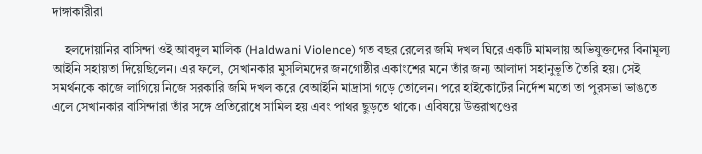দাঙ্গাকারীরা

    হলদোয়ানির বাসিন্দা ওই আবদুল মালিক (Haldwani Violence) গত বছর রেলের জমি দখল ঘিরে একটি মামলায় অভিযুক্তদের বিনামূল্য আইনি সহায়তা দিয়েছিলেন। এর ফলে, সেখানকার মুসলিমদের জনগোষ্ঠীর একাংশের মনে তাঁর জন্য আলাদা সহানুভূতি তৈরি হয়। সেই সমর্থনকে কাজে লাগিয়ে নিজে সরকারি জমি দখল করে বেআইনি মাদ্রাসা গড়ে তোলেন। পরে হাইকোর্টের নির্দেশ মতো তা পুরসভা ভাঙতে এলে সেখানকার বাসিন্দারা তাঁর সঙ্গে প্রতিরোধে সামিল হয় এবং পাথর ছুড়তে থাকে। এবিষয়ে উত্তরাখণ্ডের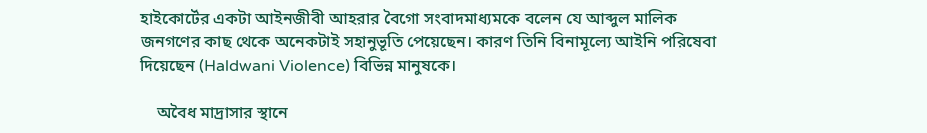হাইকোর্টের একটা আইনজীবী আহরার বৈগো সংবাদমাধ্যমকে বলেন যে আব্দুল মালিক জনগণের কাছ থেকে অনেকটাই সহানুভূতি পেয়েছেন। কারণ তিনি বিনামূল্যে আইনি পরিষেবা দিয়েছেন (Haldwani Violence) বিভিন্ন মানুষকে।

    অবৈধ মাদ্রাসার স্থানে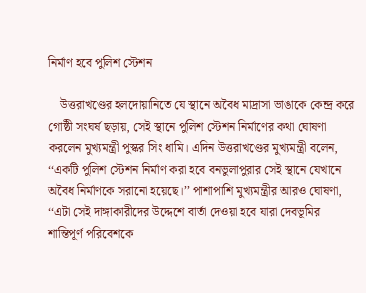নির্মাণ হবে পুলিশ স্টেশন

    উত্তরাখণ্ডের হলদোয়ানিতে যে স্থানে অবৈধ মাদ্রাসা ভাঙাকে কেন্দ্র করে গোষ্ঠী সংঘর্ষ ছড়ায়, সেই স্থানে পুলিশ স্টেশন নির্মাণের কথা ঘোষণা করলেন মুখ্যমন্ত্রী পুস্কর সিং ধামি। এদিন উত্তরাখণ্ডের মুখ্যমন্ত্রী বলেন, ‘‘একটি পুলিশ স্টেশন নির্মাণ করা হবে বনভুলাপুরার সেই স্থানে যেখানে অবৈধ নির্মাণকে সরানো হয়েছে।’’ পাশাপাশি মুখ্যমন্ত্রীর আরও ঘোষণা, ‘‘এটা সেই দাঙ্গাকারীদের উদ্দেশে বার্তা দেওয়া হবে যারা দেবভূমির শান্তিপূর্ণ পরিবেশকে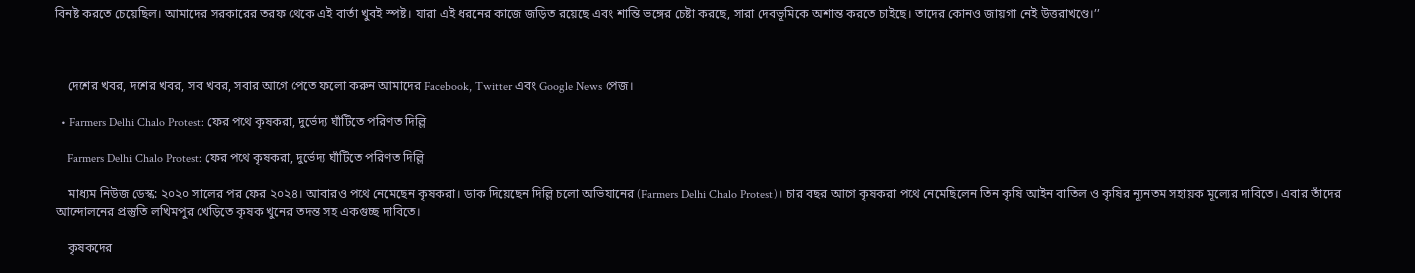বিনষ্ট করতে চেয়েছিল। আমাদের সরকারের তরফ থেকে এই বার্তা খুবই স্পষ্ট। যারা এই ধরনের কাজে জড়িত রয়েছে এবং শান্তি ভঙ্গের চেষ্টা করছে, সারা দেবভূমিকে অশান্ত করতে চাইছে। তাদের কোনও জায়গা নেই উত্তরাখণ্ডে।’’



    দেশের খবর, দশের খবর, সব খবর, সবার আগে পেতে ফলো করুন আমাদের Facebook, Twitter এবং Google News পেজ।

  • Farmers Delhi Chalo Protest: ফের পথে কৃষকরা, দুর্ভেদ্য ঘাঁটিতে পরিণত দিল্লি

    Farmers Delhi Chalo Protest: ফের পথে কৃষকরা, দুর্ভেদ্য ঘাঁটিতে পরিণত দিল্লি

    মাধ্যম নিউজ ডেস্ক: ২০২০ সালের পর ফের ২০২৪। আবারও পথে নেমেছেন কৃষকরা। ডাক দিয়েছেন দিল্লি চলো অভিযানের (Farmers Delhi Chalo Protest)। চার বছর আগে কৃষকরা পথে নেমেছিলেন তিন কৃষি আইন বাতিল ও কৃষির ন্যূনতম সহায়ক মূল্যের দাবিতে। এবার তাঁদের আন্দোলনের প্রস্তুতি লখিমপুর খেড়িতে কৃষক খুনের তদন্ত সহ একগুচ্ছ দাবিতে।

    কৃষকদের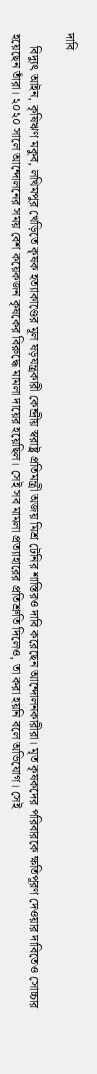দাবি

    বিদ্যুৎ আইন, কৃষিঋণ মকুব, লখিমপুর খেড়িতে কৃষক হত্যাকাণ্ডের মূল ষড়যন্ত্রকারী কেন্দ্রীয় স্বরাষ্ট্র প্রতিমন্ত্রী অজয় মিশ্র টেনির শাস্তিরও দাবি করেছেন আন্দোলনকারীরা। মৃত কৃষকদের পরিবারকে ক্ষতিপূরণ দেওয়ার দাবিতেও সোচ্চার হয়েছেন তাঁরা। ২০২০ সালে আন্দোলনের সময় বেশ কয়েকজন কৃষকের বিরুদ্ধে মামলা দায়ের হয়েছিল। সেই সব মামলা প্রত্যাহারের প্রতিশ্রুতি দিলেও, তা করা হয়নি বলে অভিযোগ। সেই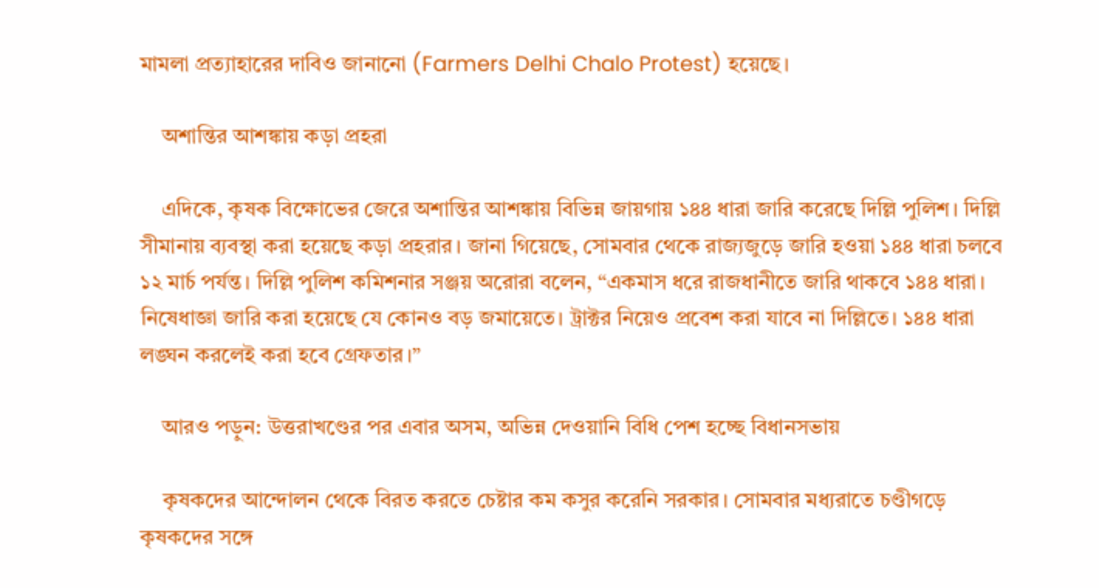মামলা প্রত্যাহারের দাবিও জানানো (Farmers Delhi Chalo Protest) হয়েছে।

    অশান্তির আশঙ্কায় কড়া প্রহরা

    এদিকে, কৃষক বিক্ষোভের জেরে অশান্তির আশঙ্কায় বিভিন্ন জায়গায় ১৪৪ ধারা জারি করেছে দিল্লি পুলিশ। দিল্লি সীমানায় ব্যবস্থা করা হয়েছে কড়া প্রহরার। জানা গিয়েছে, সোমবার থেকে রাজ্যজুড়ে জারি হওয়া ১৪৪ ধারা চলবে ১২ মার্চ পর্যন্ত। দিল্লি পুলিশ কমিশনার সঞ্জয় অরোরা বলেন, “একমাস ধরে রাজধানীতে জারি থাকবে ১৪৪ ধারা। নিষেধাজ্ঞা জারি করা হয়েছে যে কোনও বড় জমায়েতে। ট্রাক্টর নিয়েও প্রবেশ করা যাবে না দিল্লিতে। ১৪৪ ধারা লঙ্ঘন করলেই করা হবে গ্রেফতার।”

    আরও পড়ুন: উত্তরাখণ্ডের পর এবার অসম, অভিন্ন দেওয়ানি বিধি পেশ হচ্ছে বিধানসভায়

    কৃষকদের আন্দোলন থেকে বিরত করতে চেষ্টার কম কসুর করেনি সরকার। সোমবার মধ্যরাতে চণ্ডীগড়ে কৃষকদের সঙ্গে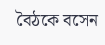বৈঠকে বসেন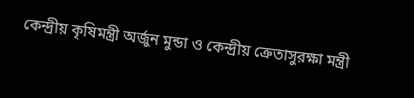কেন্দ্রীয় কৃষিমন্ত্রী অর্জুন মুন্ডা ও কেন্দ্রীয় ক্রেতাসুরক্ষা মন্ত্রী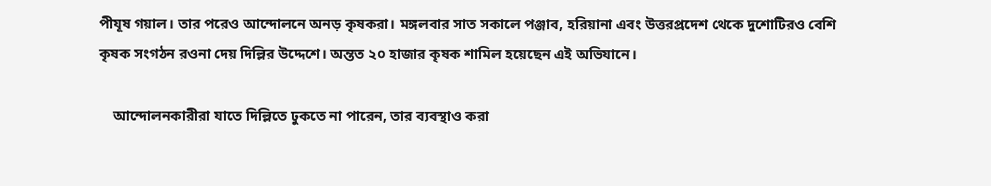পীযূষ গয়াল। তার পরেও আন্দোলনে অনড় কৃষকরা। মঙ্গলবার সাত সকালে পঞ্জাব, হরিয়ানা এবং উত্তরপ্রদেশ থেকে দুশোটিরও বেশি কৃষক সংগঠন রওনা দেয় দিল্লির উদ্দেশে। অন্তত ২০ হাজার কৃষক শামিল হয়েছেন এই অভিযানে।

    আন্দোলনকারীরা যাতে দিল্লিতে ঢুকতে না পারেন, তার ব্যবস্থাও করা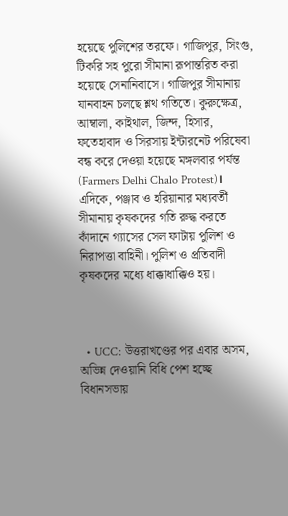হয়েছে পুলিশের তরফে। গাজিপুর, সিংগু, টিকরি সহ পুরো সীমানা রূপান্তরিত করা হয়েছে সেনানিবাসে। গাজিপুর সীমানায় যানবাহন চলছে শ্লথ গতিতে। কুরুক্ষেত্র, আম্বালা, কাইথাল, জিন্দ, হিসার, ফতেহাবাদ ও সিরসায় ইন্টারনেট পরিষেবা বন্ধ করে দেওয়া হয়েছে মঙ্গলবার পর্যন্ত (Farmers Delhi Chalo Protest)। এদিকে, পঞ্জাব ও হরিয়ানার মধ্যবর্তী সীমানায় কৃষকদের গতি রুদ্ধ করতে কাঁদানে গ্যাসের সেল ফাটায় পুলিশ ও নিরাপত্তা বাহিনী। পুলিশ ও প্রতিবাদী কৃষকদের মধ্যে ধাক্কাধাক্কিও হয়।



  • UCC: উত্তরাখণ্ডের পর এবার অসম, অভিন্ন দেওয়ানি বিধি পেশ হচ্ছে বিধানসভায়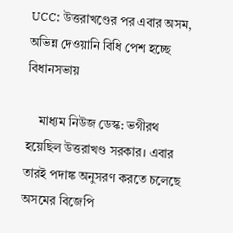UCC: উত্তরাখণ্ডের পর এবার অসম, অভিন্ন দেওয়ানি বিধি পেশ হচ্ছে বিধানসভায়

    মাধ্যম নিউজ ডেস্ক: ভগীরথ হয়েছিল উত্তরাখণ্ড সরকার। এবার তারই পদাঙ্ক অনুসরণ করতে চলেছে অসমের বিজেপি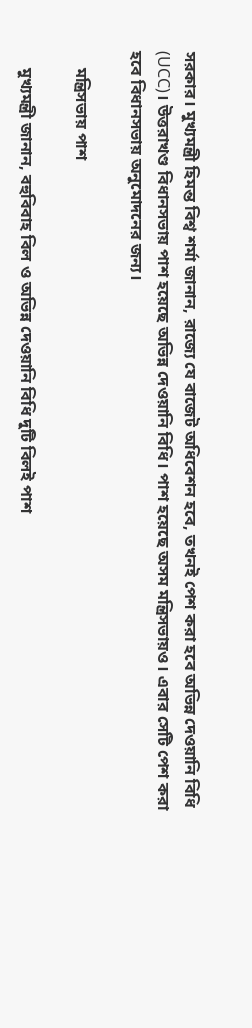সরকার। মুখ্যমন্ত্রী হিমন্ত বিশ্ব শর্মা জানান, রাজ্যে যে বাজেট অধিবেশন হবে, তখনই পেশ করা হবে অভিন্ন দেওয়ানি বিধি (UCC)। উত্তরাখণ্ড বিধানসভায় পাশ হয়েছে অভিন্ন দেওয়ানি বিধি। পাশ হয়েছে অসম মন্ত্রিসভায়ও। এবার সেটি পেশ করা হবে বিধানসভায় অনুমোদনের জন্য।

    মন্ত্রিসভায় পাশ

    মুখ্যমন্ত্রী জানান, বহুবিবাহ বিল ও অভিন্ন দেওয়ানি বিধি দুটি বিলই পাশ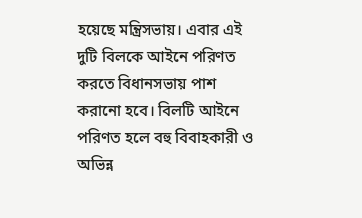হয়েছে মন্ত্রিসভায়। এবার এই দুটি বিলকে আইনে পরিণত করতে বিধানসভায় পাশ করানো হবে। বিলটি আইনে পরিণত হলে বহু বিবাহকারী ও অভিন্ন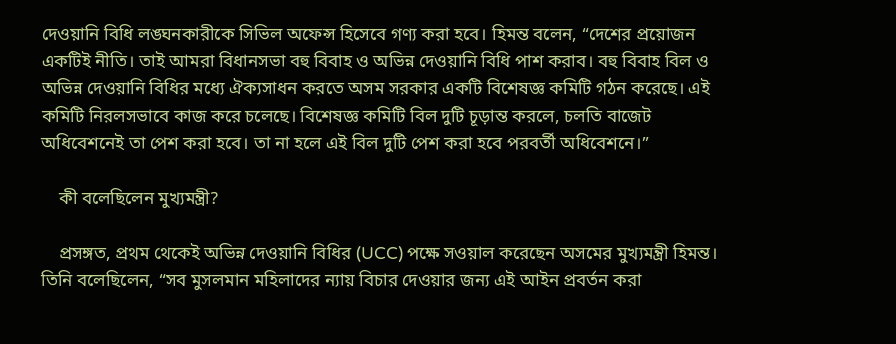দেওয়ানি বিধি লঙ্ঘনকারীকে সিভিল অফেন্স হিসেবে গণ্য করা হবে। হিমন্ত বলেন, “দেশের প্রয়োজন একটিই নীতি। তাই আমরা বিধানসভা বহু বিবাহ ও অভিন্ন দেওয়ানি বিধি পাশ করাব। বহু বিবাহ বিল ও অভিন্ন দেওয়ানি বিধির মধ্যে ঐক্যসাধন করতে অসম সরকার একটি বিশেষজ্ঞ কমিটি গঠন করেছে। এই কমিটি নিরলসভাবে কাজ করে চলেছে। বিশেষজ্ঞ কমিটি বিল দুটি চূড়ান্ত করলে, চলতি বাজেট অধিবেশনেই তা পেশ করা হবে। তা না হলে এই বিল দুটি পেশ করা হবে পরবর্তী অধিবেশনে।”

    কী বলেছিলেন মুখ্যমন্ত্রী?

    প্রসঙ্গত, প্রথম থেকেই অভিন্ন দেওয়ানি বিধির (UCC) পক্ষে সওয়াল করেছেন অসমের মুখ্যমন্ত্রী হিমন্ত। তিনি বলেছিলেন, “সব মুসলমান মহিলাদের ন্যায় বিচার দেওয়ার জন্য এই আইন প্রবর্তন করা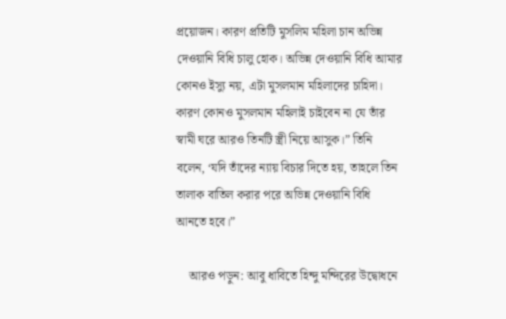প্রয়োজন। কারণ প্রতিটি মুসলিম মহিলা চান অভিন্ন দেওয়ানি বিধি চালু হোক। অভিন্ন দেওয়ানি বিধি আমার কোনও ইস্যু নয়, এটা মুসলমান মহিলাদের চাহিদা। কারণ কোনও মুসলমান মহিলাই চাইবেন না যে তাঁর স্বামী ঘরে আরও তিনটি স্ত্রী নিয়ে আসুক।” তিনি বলেন, ‘যদি তাঁদের ন্যায় বিচার দিতে হয়, তাহলে তিন তালাক বাতিল করার পরে অভিন্ন দেওয়ানি বিধি আনতে হবে।”

    আরও পড়ুন: আবু ধাবিতে হিন্দু মন্দিরের উদ্বোধনে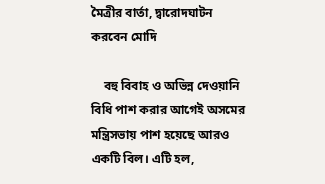মৈত্রীর বার্তা, দ্বারোদঘাটন করবেন মোদি

    বহু বিবাহ ও অভিন্ন দেওয়ানি বিধি পাশ করার আগেই অসমের মন্ত্রিসভায় পাশ হয়েছে আরও একটি বিল। এটি হল,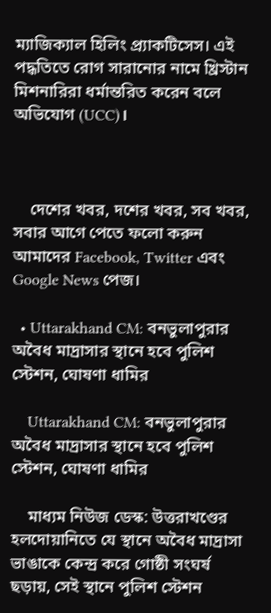ম্যাজিক্যাল হিলিং প্র্যাকটিসেস। এই পদ্ধতিতে রোগ সারানোর নামে খ্রিস্টান মিশনারিরা ধর্মান্তরিত করেন বলে অভিযোগ (UCC)।



    দেশের খবর, দশের খবর, সব খবর, সবার আগে পেতে ফলো করুন আমাদের Facebook, Twitter এবং Google News পেজ।

  • Uttarakhand CM: বনভুলাপুরার অবৈধ মাদ্রাসার স্থানে হবে পুলিশ স্টেশন, ঘোষণা ধামির

    Uttarakhand CM: বনভুলাপুরার অবৈধ মাদ্রাসার স্থানে হবে পুলিশ স্টেশন, ঘোষণা ধামির

    মাধ্যম নিউজ ডেস্ক: উত্তরাখণ্ডের হলদোয়ানিতে যে স্থানে অবৈধ মাদ্রাসা ভাঙাকে কেন্দ্র করে গোষ্ঠী সংঘর্ষ ছড়ায়, সেই স্থানে পুলিশ স্টেশন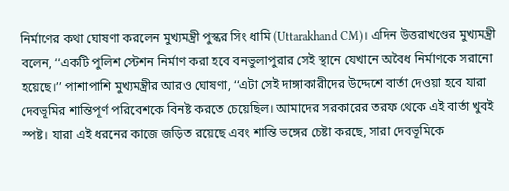নির্মাণের কথা ঘোষণা করলেন মুখ্যমন্ত্রী পুস্কর সিং ধামি (Uttarakhand CM)। এদিন উত্তরাখণ্ডের মুখ্যমন্ত্রী বলেন, ‘‘একটি পুলিশ স্টেশন নির্মাণ করা হবে বনভুলাপুরার সেই স্থানে যেখানে অবৈধ নির্মাণকে সরানো হয়েছে।’’ পাশাপাশি মুখ্যমন্ত্রীর আরও ঘোষণা, ‘‘এটা সেই দাঙ্গাকারীদের উদ্দেশে বার্তা দেওয়া হবে যারা দেবভূমির শান্তিপূর্ণ পরিবেশকে বিনষ্ট করতে চেয়েছিল। আমাদের সরকারের তরফ থেকে এই বার্তা খুবই স্পষ্ট। যারা এই ধরনের কাজে জড়িত রয়েছে এবং শান্তি ভঙ্গের চেষ্টা করছে, সারা দেবভূমিকে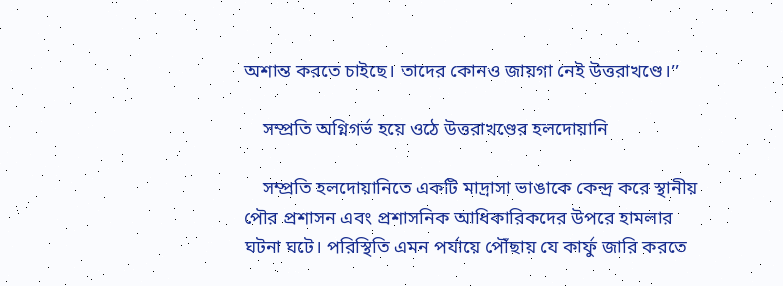অশান্ত করতে চাইছে। তাদের কোনও জায়গা নেই উত্তরাখণ্ডে।’’

    সম্প্রতি অগ্নিগর্ভ হয়ে ওঠে উত্তরাখণ্ডের হলদোয়ানি

    সম্প্রতি হলদোয়ানিতে একটি মাদ্রাসা ভাঙাকে কেন্দ্র করে স্থানীয় পৌর প্রশাসন এবং প্রশাসনিক আধিকারিকদের উপরে হামলার ঘটনা ঘটে। পরিস্থিতি এমন পর্যায়ে পৌঁছায় যে কার্ফু জারি করতে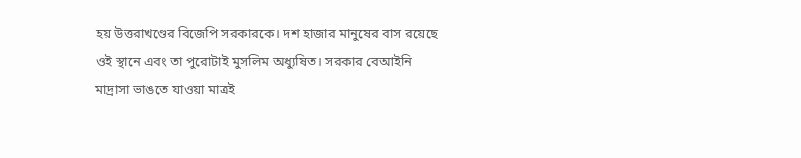হয় উত্তরাখণ্ডের বিজেপি সরকারকে। দশ হাজার মানুষের বাস রয়েছে ওই স্থানে এবং তা পুরোটাই মুসলিম অধ্যুষিত। সরকার বেআইনি মাদ্রাসা ভাঙতে যাওয়া মাত্রই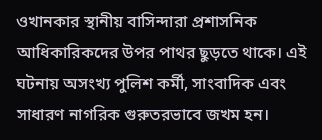ওখানকার স্থানীয় বাসিন্দারা প্রশাসনিক আধিকারিকদের উপর পাথর ছুড়তে থাকে। এই ঘটনায় অসংখ্য পুলিশ কর্মী, সাংবাদিক এবং সাধারণ নাগরিক গুরুতরভাবে জখম হন।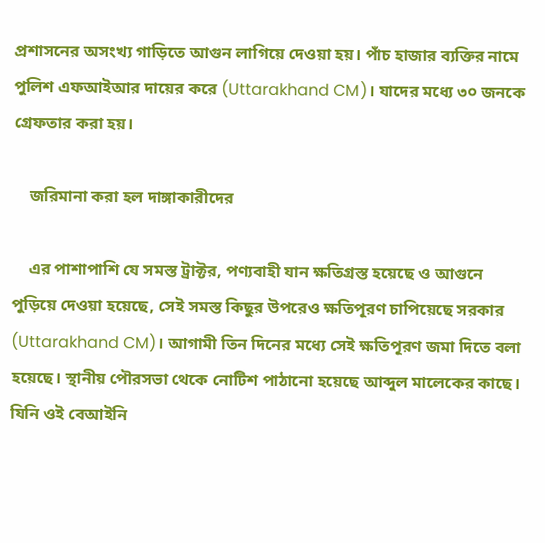প্রশাসনের অসংখ্য গাড়িতে আগুন লাগিয়ে দেওয়া হয়। পাঁচ হাজার ব্যক্তির নামে পুলিশ এফআইআর দায়ের করে (Uttarakhand CM)। যাদের মধ্যে ৩০ জনকে গ্রেফতার করা হয়।

    জরিমানা করা হল দাঙ্গাকারীদের

    এর পাশাপাশি যে সমস্ত ট্রাক্টর, পণ্যবাহী যান ক্ষতিগ্রস্ত হয়েছে ও আগুনে পুড়িয়ে দেওয়া হয়েছে, সেই সমস্ত কিছুর উপরেও ক্ষতিপূরণ চাপিয়েছে সরকার (Uttarakhand CM)। আগামী তিন দিনের মধ্যে সেই ক্ষতিপূরণ জমা দিতে বলা হয়েছে। স্থানীয় পৌরসভা থেকে নোটিশ পাঠানো হয়েছে আব্দুল মালেকের কাছে। যিনি ওই বেআইনি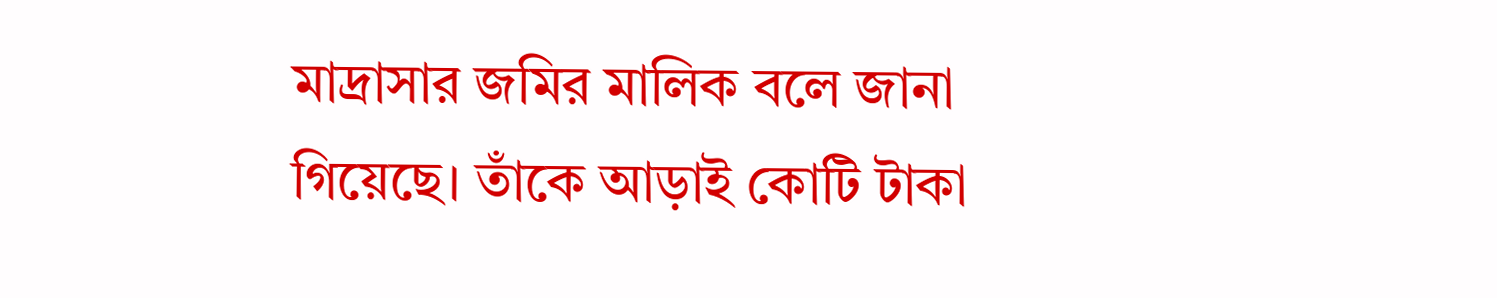মাদ্রাসার জমির মালিক বলে জানা গিয়েছে। তাঁকে আড়াই কোটি টাকা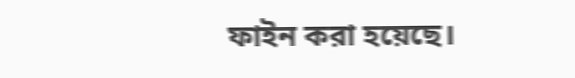ফাইন করা হয়েছে।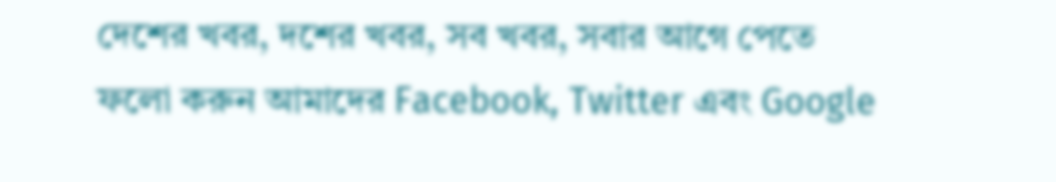দেশের খবর, দশের খবর, সব খবর, সবার আগে পেতে ফলো করুন আমাদের Facebook, Twitter এবং Google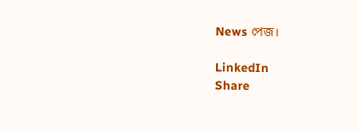News পেজ।

LinkedIn
Share